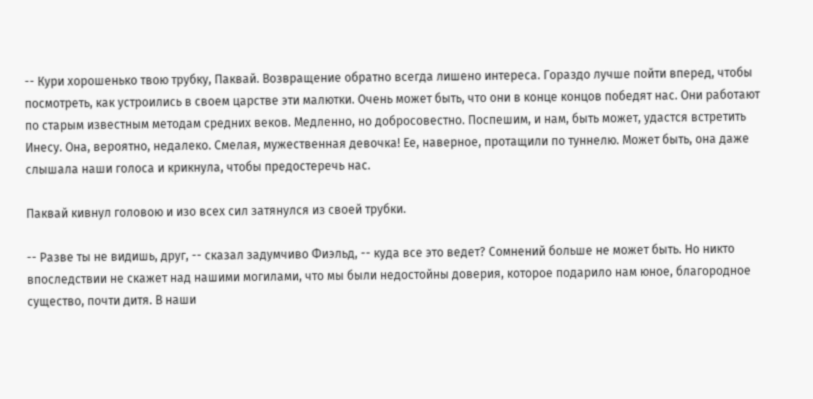-- Кури хорошенько твою трубку, Паквай. Возвращение обратно всегда лишено интереса. Гораздо лучше пойти вперед, чтобы посмотреть, как устроились в своем царстве эти малютки. Очень может быть, что они в конце концов победят нас. Они работают по старым известным методам средних веков. Медленно, но добросовестно. Поспешим, и нам, быть может, удастся встретить Инесу. Она, вероятно, недалеко. Смелая, мужественная девочка! Ее, наверное, протащили по туннелю. Может быть, она даже слышала наши голоса и крикнула, чтобы предостеречь нас.

Паквай кивнул головою и изо всех сил затянулся из своей трубки.

-- Разве ты не видишь, друг, -- сказал задумчиво Фиэльд, -- куда все это ведет? Сомнений больше не может быть. Но никто впоследствии не скажет над нашими могилами, что мы были недостойны доверия, которое подарило нам юное, благородное существо, почти дитя. В наши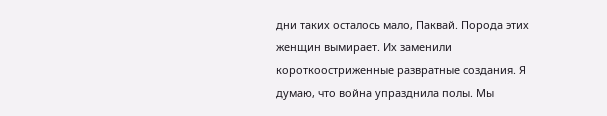дни таких осталось мало, Паквай. Порода этих женщин вымирает. Их заменили короткоостриженные развратные создания. Я думаю, что война упразднила полы. Мы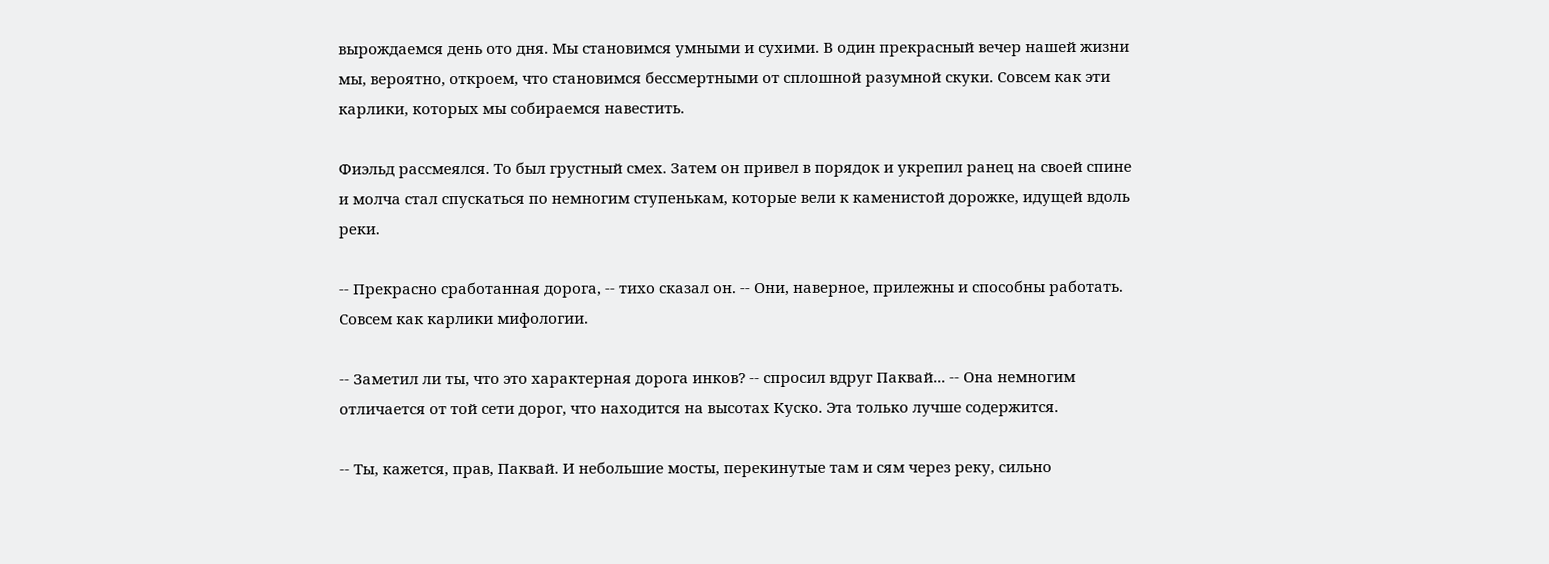вырождаемся день ото дня. Мы становимся умными и сухими. В один прекрасный вечер нашей жизни мы, вероятно, откроем, что становимся бессмертными от сплошной разумной скуки. Совсем как эти карлики, которых мы собираемся навестить.

Фиэльд рассмеялся. То был грустный смех. Затем он привел в порядок и укрепил ранец на своей спине и молча стал спускаться по немногим ступенькам, которые вели к каменистой дорожке, идущей вдоль реки.

-- Прекрасно сработанная дорога, -- тихо сказал он. -- Они, наверное, прилежны и способны работать. Совсем как карлики мифологии.

-- Заметил ли ты, что это характерная дорога инков? -- спросил вдруг Паквай... -- Она немногим отличается от той сети дорог, что находится на высотах Куско. Эта только лучше содержится.

-- Ты, кажется, прав, Паквай. И небольшие мосты, перекинутые там и сям через реку, сильно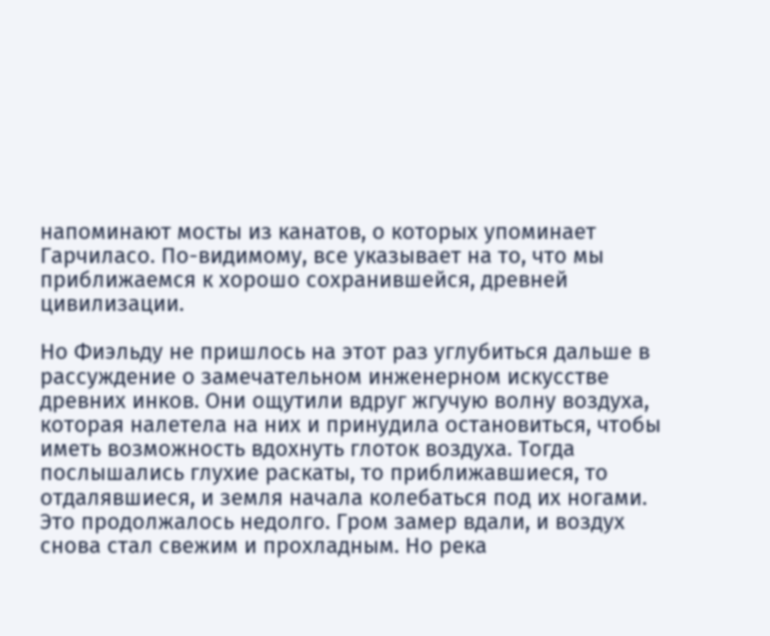напоминают мосты из канатов, о которых упоминает Гарчиласо. По-видимому, все указывает на то, что мы приближаемся к хорошо сохранившейся, древней цивилизации.

Но Фиэльду не пришлось на этот раз углубиться дальше в рассуждение о замечательном инженерном искусстве древних инков. Они ощутили вдруг жгучую волну воздуха, которая налетела на них и принудила остановиться, чтобы иметь возможность вдохнуть глоток воздуха. Тогда послышались глухие раскаты, то приближавшиеся, то отдалявшиеся, и земля начала колебаться под их ногами. Это продолжалось недолго. Гром замер вдали, и воздух снова стал свежим и прохладным. Но река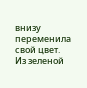внизу переменила свой цвет. Из зеленой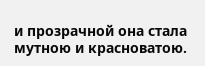и прозрачной она стала мутною и красноватою.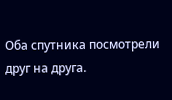Оба спутника посмотрели друг на друга.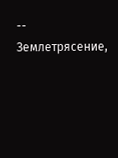-- Землетрясение,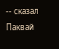-- сказал Паквай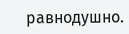равнодушно.